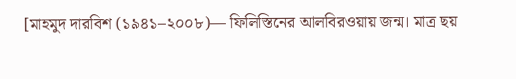[মাহমুদ দারবিশ (১৯৪১–২০০৮)— ফিলিস্তিনের আলবিরওয়ায় জন্ম। মাত্র ছয়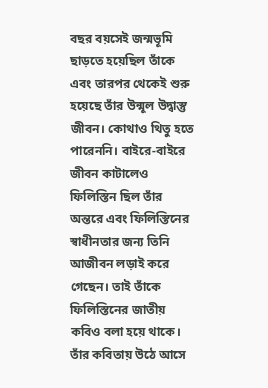বছর বয়সেই জন্মভূমি ছাড়তে হয়েছিল তাঁকে এবং তারপর থেকেই শুরু হয়েছে তাঁর উন্মূল উদ্বাস্তু জীবন। কোথাও থিতু হতে পারেননি। বাইরে-বাইরে জীবন কাটালেও ফিলিস্তিন ছিল তাঁর অন্তরে এবং ফিলিস্তিনের স্বাধীনতার জন্য তিনি আজীবন লড়াই করে গেছেন। তাই তাঁকে ফিলিস্তিনের জাতীয় কবিও বলা হয়ে থাকে। তাঁর কবিতায় উঠে আসে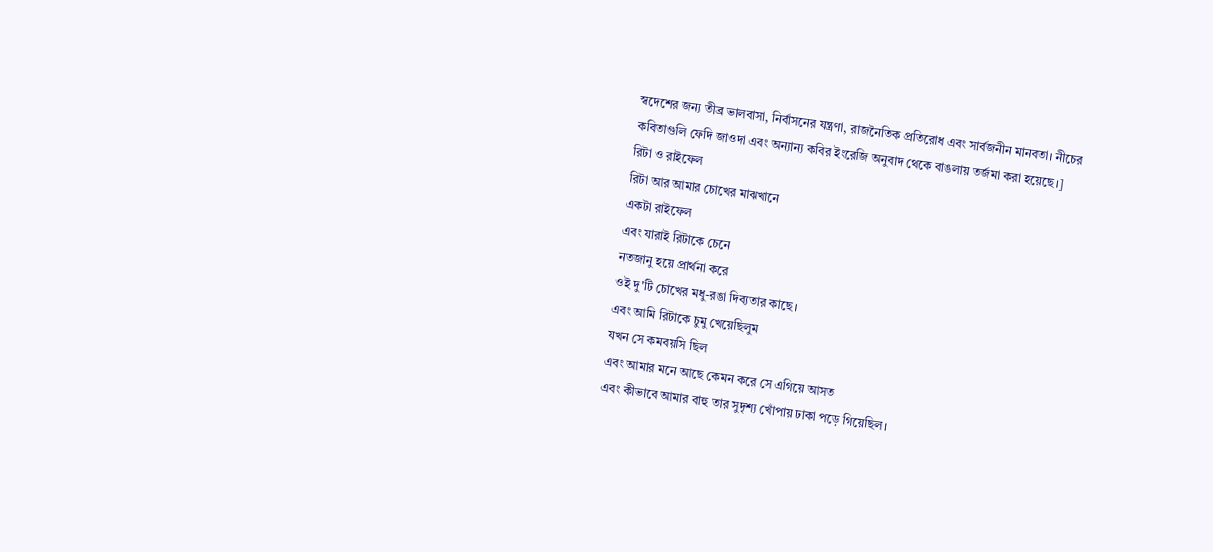স্বদেশের জন্য তীব্র ভালবাসা, নির্বাসনের যন্ত্রণা, রাজনৈতিক প্রতিরোধ এবং সার্বজনীন মানবতা। নীচের কবিতাগুলি ফেদি জাওদা এবং অন্যান্য কবির ইংরেজি অনুবাদ থেকে বাঙলায় তর্জমা করা হয়েছে।]
রিটা ও রাইফেল
রিটা আর আমার চোখের মাঝখানে
একটা রাইফেল
এবং যারাই রিটাকে চেনে
নতজানু হয়ে প্রার্থনা করে
ওই দু'টি চোখের মধু-রঙা দিব্যতার কাছে।
এবং আমি রিটাকে চুমু খেয়েছিলুম
যখন সে কমবয়সি ছিল
এবং আমার মনে আছে কেমন করে সে এগিয়ে আসত
এবং কীভাবে আমার বাহু তার সুদৃশ্য খোঁপায় ঢাকা পড়ে গিয়েছিল।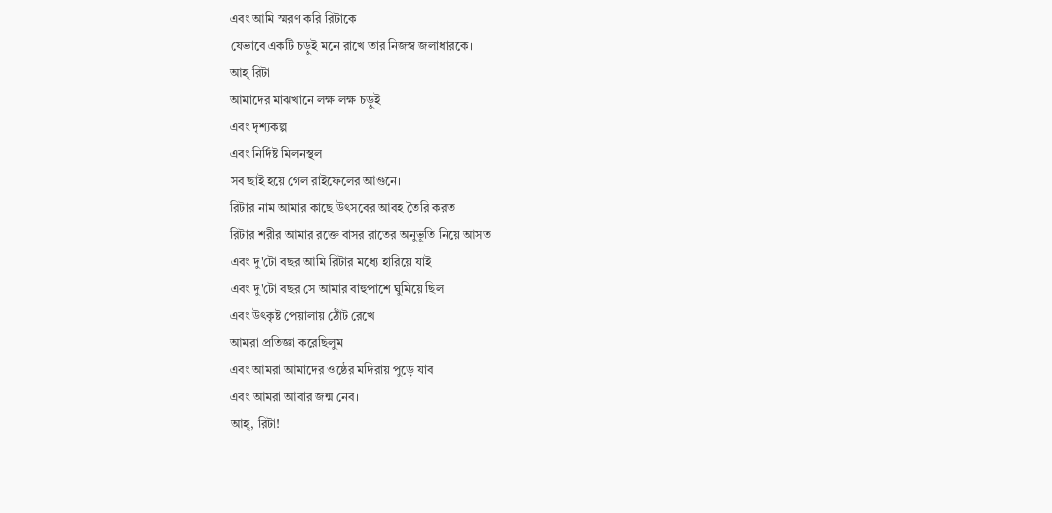এবং আমি স্মরণ করি রিটাকে
যেভাবে একটি চড়ুই মনে রাখে তার নিজস্ব জলাধারকে।
আহ্ রিটা
আমাদের মাঝখানে লক্ষ লক্ষ চড়ুই
এবং দৃশ্যকল্প
এবং নির্দিষ্ট মিলনস্থল
সব ছাই হয়ে গেল রাইফেলের আগুনে।
রিটার নাম আমার কাছে উৎসবের আবহ তৈরি করত
রিটার শরীর আমার রক্তে বাসর রাতের অনুভূতি নিয়ে আসত
এবং দু'টো বছর আমি রিটার মধ্যে হারিয়ে যাই
এবং দু'টো বছর সে আমার বাহুপাশে ঘুমিয়ে ছিল
এবং উৎকৃষ্ট পেয়ালায় ঠোঁট রেখে
আমরা প্রতিজ্ঞা করেছিলুম
এবং আমরা আমাদের ওষ্ঠের মদিরায় পুড়ে যাব
এবং আমরা আবার জন্ম নেব।
আহ্, রিটা!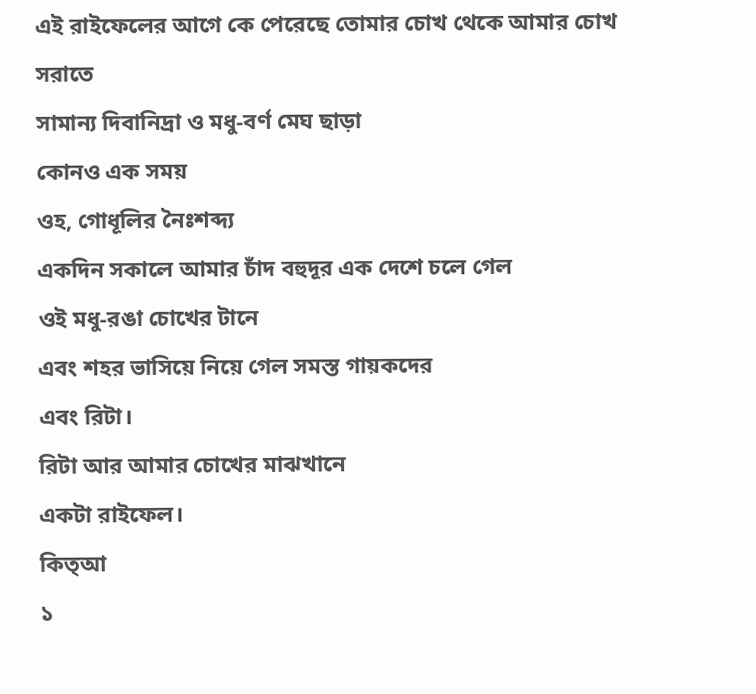এই রাইফেলের আগে কে পেরেছে তোমার চোখ থেকে আমার চোখ সরাতে
সামান্য দিবানিদ্রা ও মধু-বর্ণ মেঘ ছাড়া
কোনও এক সময়
ওহ, গোধূলির নৈঃশব্দ্য
একদিন সকালে আমার চাঁদ বহুদূর এক দেশে চলে গেল
ওই মধু-রঙা চোখের টানে
এবং শহর ভাসিয়ে নিয়ে গেল সমস্ত গায়কদের
এবং রিটা।
রিটা আর আমার চোখের মাঝখানে
একটা রাইফেল।
কিত্আ
১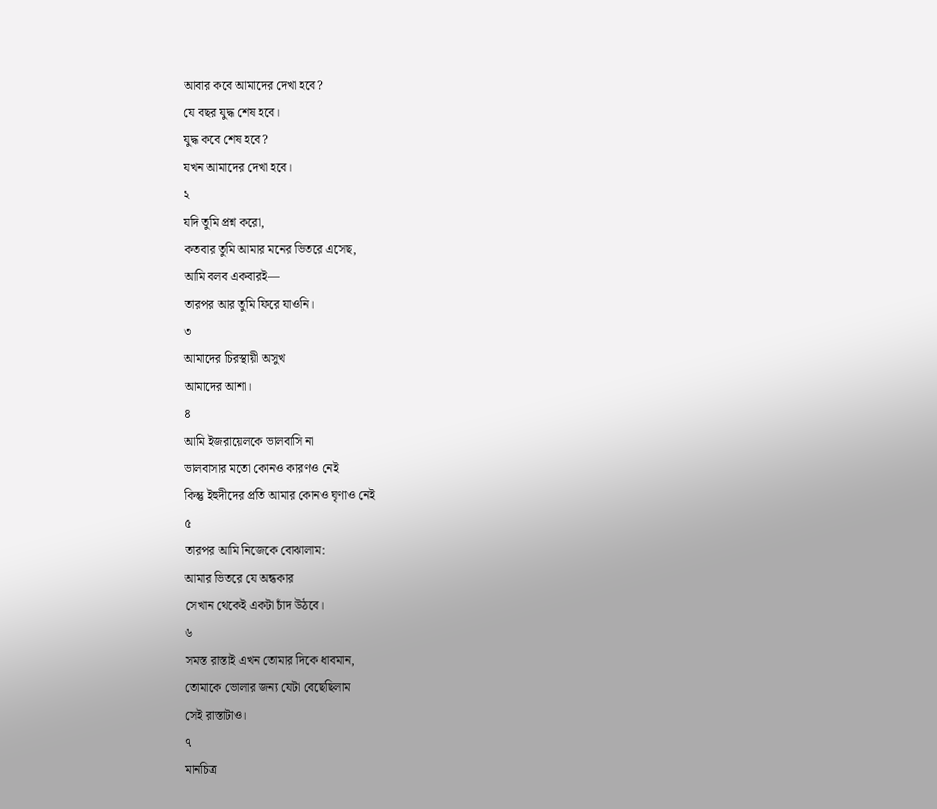আবার কবে আমাদের দেখা হবে?
যে বছর যুদ্ধ শেষ হবে।
যুদ্ধ কবে শেষ হবে?
যখন আমাদের দেখা হবে।
২
যদি তুমি প্রশ্ন করো,
কতবার তুমি আমার মনের ভিতরে এসেছ,
আমি বলব একবারই—
তারপর আর তুমি ফিরে যাওনি।
৩
আমাদের চিরস্থায়ী অসুখ
আমাদের আশা।
৪
আমি ইজরায়েলকে ভালবাসি না
ভালবাসার মতো কোনও কারণও নেই
কিন্তু ইহুদীদের প্রতি আমার কোনও ঘৃণাও নেই
৫
তারপর আমি নিজেকে বোঝালাম:
আমার ভিতরে যে অন্ধকার
সেখান থেকেই একটা চাঁদ উঠবে।
৬
সমস্ত রাস্তাই এখন তোমার দিকে ধাবমান,
তোমাকে ভোলার জন্য যেটা বেছেছিলাম
সেই রাস্তাটাও।
৭
মানচিত্র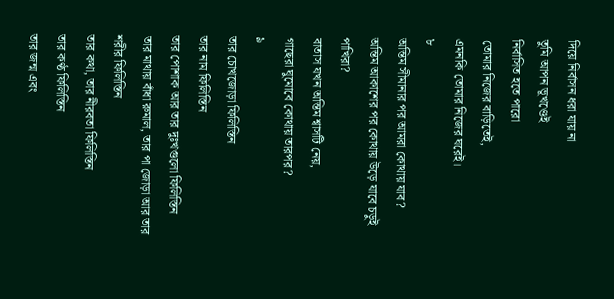দিয়ে নির্বাসন ধরা যায় না
তুমি আপন ভূখণ্ডেই
নির্বাসিত হতে পারো
তোমার নিজের বাড়িতেই,
এমনকি তোমার নিজের ঘরেই।
৮
অন্তিম সীমানার পর আমরা কোথায় যাব?
অন্তিম আকাশের পর কোথায় উড়ে যাবে চড়ুই পাখিরা?
বাতাস যখন অন্তিম শ্বাসটি নেয়,
গাছেরা ঘুমোবে কোথায় তারপর?
৯
তার চোখজোড়া ফিলিস্তিন
তার নাম ফিলিস্তিন
তার পোশাক আর তার দুঃখগুলো ফিলিস্তিন
তার মাথায় বাঁধা রুমাল, তার পা জোড়া আর তার শরীর ফিলিস্তিন
তার কথা, তার নীরবতা ফিলিস্তিন
তার কণ্ঠ ফিলিস্তিন
তার জন্ম এবং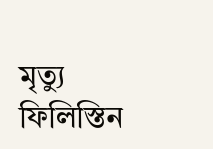মৃত্যু ফিলিস্তিন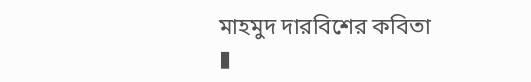মাহমুদ দারবিশের কবিতা
▮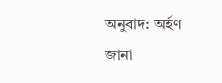অনুবাদ: অর্হণ জানা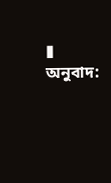▮ অনুবাদ: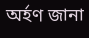অর্হণ জানা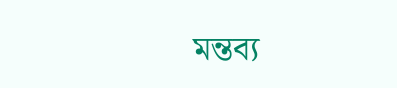মন্তব্য